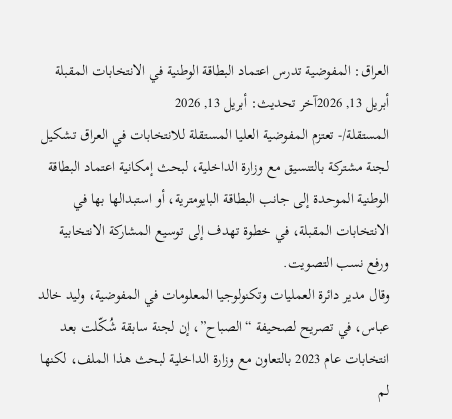العراق: المفوضية تدرس اعتماد البطاقة الوطنية في الانتخابات المقبلة
أبريل 13, 2026آخر تحديث: أبريل 13, 2026
المستقلة/- تعتزم المفوضية العليا المستقلة للانتخابات في العراق تشكيل لجنة مشتركة بالتنسيق مع وزارة الداخلية، لبحث إمكانية اعتماد البطاقة الوطنية الموحدة إلى جانب البطاقة البايومترية، أو استبدالها بها في الانتخابات المقبلة، في خطوة تهدف إلى توسيع المشاركة الانتخابية ورفع نسب التصويت.
وقال مدير دائرة العمليات وتكنولوجيا المعلومات في المفوضية، وليد خالد عباس، في تصريح لصحيفة “الصباح”، إن لجنة سابقة شُكّلت بعد انتخابات عام 2023 بالتعاون مع وزارة الداخلية لبحث هذا الملف، لكنها لم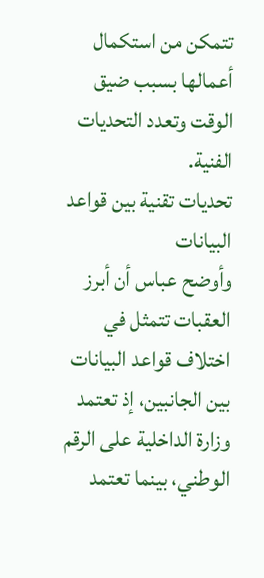تتمكن من استكمال أعمالها بسبب ضيق الوقت وتعدد التحديات الفنية.
تحديات تقنية بين قواعد البيانات
وأوضح عباس أن أبرز العقبات تتمثل في اختلاف قواعد البيانات بين الجانبين، إذ تعتمد وزارة الداخلية على الرقم الوطني، بينما تعتمد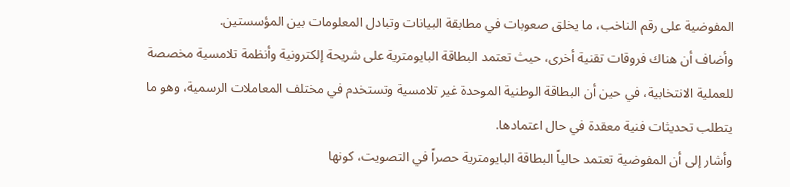المفوضية على رقم الناخب، ما يخلق صعوبات في مطابقة البيانات وتبادل المعلومات بين المؤسستين.
وأضاف أن هناك فروقات تقنية أخرى، حيث تعتمد البطاقة البايومترية على شريحة إلكترونية وأنظمة تلامسية مخصصة للعملية الانتخابية، في حين أن البطاقة الوطنية الموحدة غير تلامسية وتستخدم في مختلف المعاملات الرسمية، وهو ما يتطلب تحديثات فنية معقدة في حال اعتمادها.
وأشار إلى أن المفوضية تعتمد حالياً البطاقة البايومترية حصراً في التصويت، كونها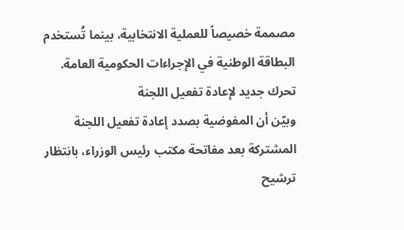مصممة خصيصاً للعملية الانتخابية، بينما تُستخدم البطاقة الوطنية في الإجراءات الحكومية العامة.
تحرك جديد لإعادة تفعيل اللجنة
وبيّن أن المفوضية بصدد إعادة تفعيل اللجنة المشتركة بعد مفاتحة مكتب رئيس الوزراء، بانتظار ترشيح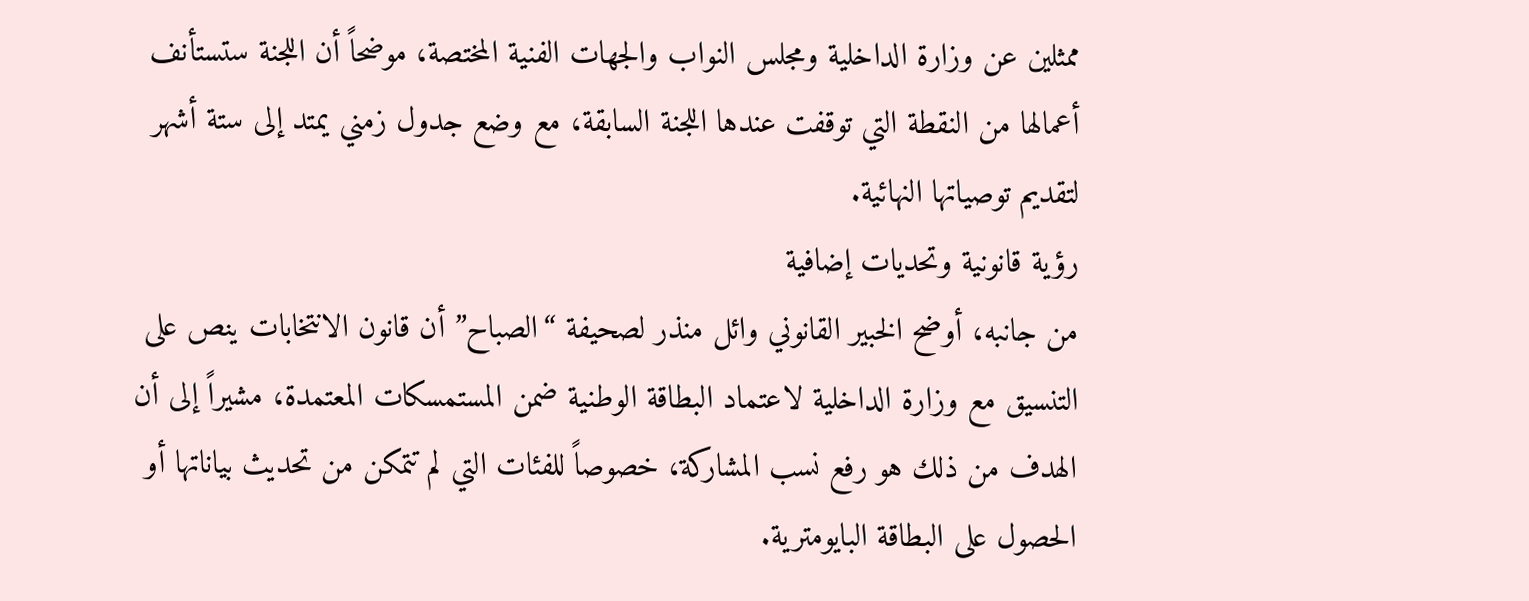ممثلين عن وزارة الداخلية ومجلس النواب والجهات الفنية المختصة، موضحاً أن اللجنة ستستأنف أعمالها من النقطة التي توقفت عندها اللجنة السابقة، مع وضع جدول زمني يمتد إلى ستة أشهر لتقديم توصياتها النهائية.
رؤية قانونية وتحديات إضافية
من جانبه، أوضح الخبير القانوني وائل منذر لصحيفة “الصباح” أن قانون الانتخابات ينص على التنسيق مع وزارة الداخلية لاعتماد البطاقة الوطنية ضمن المستمسكات المعتمدة، مشيراً إلى أن الهدف من ذلك هو رفع نسب المشاركة، خصوصاً للفئات التي لم تتمكن من تحديث بياناتها أو الحصول على البطاقة البايومترية.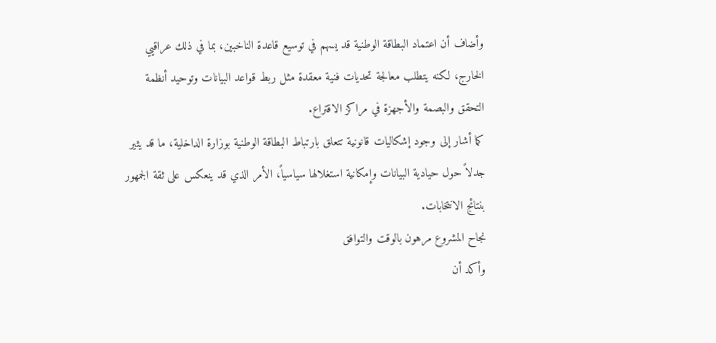وأضاف أن اعتماد البطاقة الوطنية قد يسهم في توسيع قاعدة الناخبين، بما في ذلك عراقيي الخارج، لكنه يتطلب معالجة تحديات فنية معقدة مثل ربط قواعد البيانات وتوحيد أنظمة التحقق والبصمة والأجهزة في مراكز الاقتراع.
كما أشار إلى وجود إشكاليات قانونية تتعلق بارتباط البطاقة الوطنية بوزارة الداخلية، ما قد يثير جدلاً حول حيادية البيانات وإمكانية استغلالها سياسياً، الأمر الذي قد ينعكس على ثقة الجمهور بنتائج الانتخابات.
نجاح المشروع مرهون بالوقت والتوافق
وأكد أن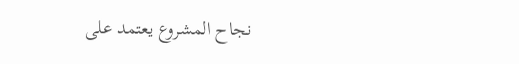نجاح المشروع يعتمد على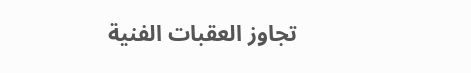تجاوز العقبات الفنية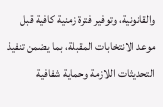والقانونية، وتوفير فترة زمنية كافية قبل موعد الانتخابات المقبلة، بما يضمن تنفيذ التحديثات اللازمة وحماية شفافية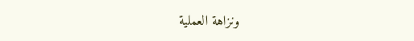ونزاهة العملية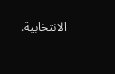الانتخابية.